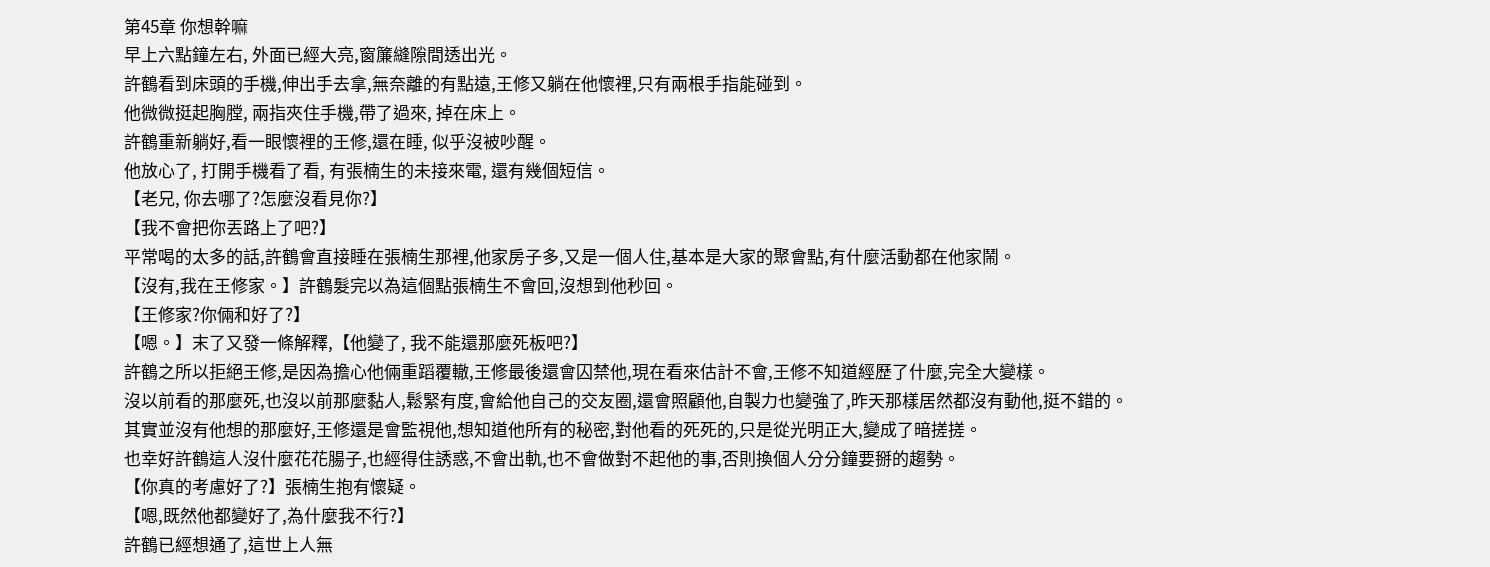第45章 你想幹嘛
早上六點鐘左右, 外面已經大亮,窗簾縫隙間透出光。
許鶴看到床頭的手機,伸出手去拿,無奈離的有點遠,王修又躺在他懷裡,只有兩根手指能碰到。
他微微挺起胸膛, 兩指夾住手機,帶了過來, 掉在床上。
許鶴重新躺好,看一眼懷裡的王修,還在睡, 似乎沒被吵醒。
他放心了, 打開手機看了看, 有張楠生的未接來電, 還有幾個短信。
【老兄, 你去哪了?怎麼沒看見你?】
【我不會把你丟路上了吧?】
平常喝的太多的話,許鶴會直接睡在張楠生那裡,他家房子多,又是一個人住,基本是大家的聚會點,有什麼活動都在他家鬧。
【沒有,我在王修家。】許鶴髮完以為這個點張楠生不會回,沒想到他秒回。
【王修家?你倆和好了?】
【嗯。】末了又發一條解釋,【他變了, 我不能還那麼死板吧?】
許鶴之所以拒絕王修,是因為擔心他倆重蹈覆轍,王修最後還會囚禁他,現在看來估計不會,王修不知道經歷了什麼,完全大變樣。
沒以前看的那麼死,也沒以前那麼黏人,鬆緊有度,會給他自己的交友圈,還會照顧他,自製力也變強了,昨天那樣居然都沒有動他,挺不錯的。
其實並沒有他想的那麼好,王修還是會監視他,想知道他所有的秘密,對他看的死死的,只是從光明正大,變成了暗搓搓。
也幸好許鶴這人沒什麼花花腸子,也經得住誘惑,不會出軌,也不會做對不起他的事,否則換個人分分鐘要掰的趨勢。
【你真的考慮好了?】張楠生抱有懷疑。
【嗯,既然他都變好了,為什麼我不行?】
許鶴已經想通了,這世上人無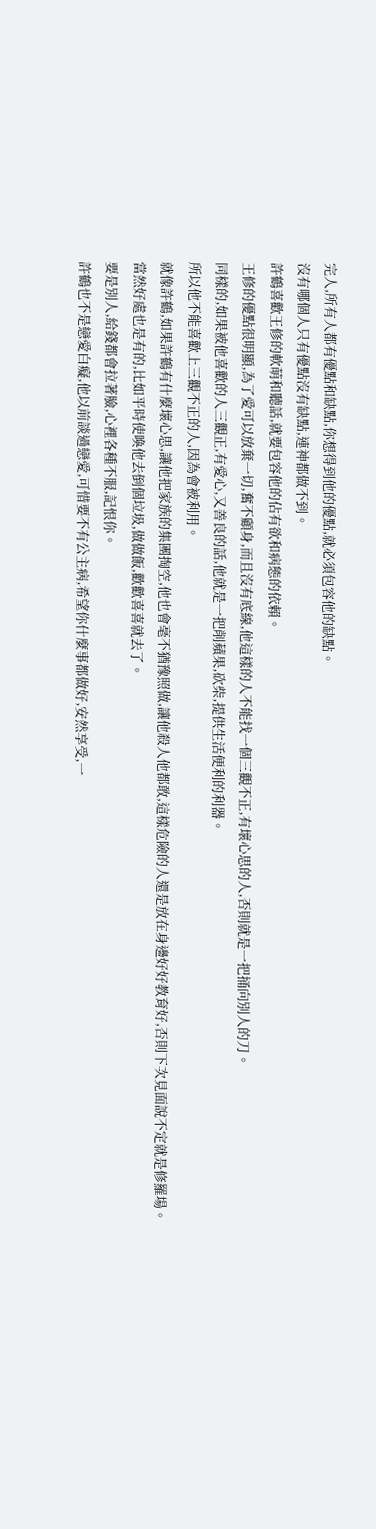完人,所有人都有優點和缺點,你想得到他的優點,就必須包容他的缺點。
沒有哪個人只有優點沒有缺點,連神都做不到。
許鶴喜歡王修的軟萌和聽話,就要包容他的佔有欲和病態的依賴。
王修的優點很明顯,為了愛可以放棄一切,奮不顧身,而且沒有底線,他這樣的人不能找一個三觀不正,有壞心思的人,否則就是一把捅向別人的刀。
同樣的,如果被他喜歡的人三觀正,有愛心,又善良的話,他就是一把削蘋果,砍柴,提供生活便利的利器。
所以他不能喜歡上三觀不正的人,因為會被利用。
就像許鶴,如果許鶴有什麼壞心思,讓他把家族的集團掏空,他也會毫不猶豫照做,讓他殺人他都敢,這樣危險的人還是放在身邊好好教育好,否則下次見面說不定就是修羅場。
當然好處也是有的,比如平時使喚他去倒個垃圾,做做飯,歡歡喜喜就去了。
要是別人,給錢都會拉著臉,心裡各種不服,記恨你。
許鶴也不是戀愛白癡,他以前談過戀愛,可惜要不有公主病,希望你什麼事都做好,安然享受,一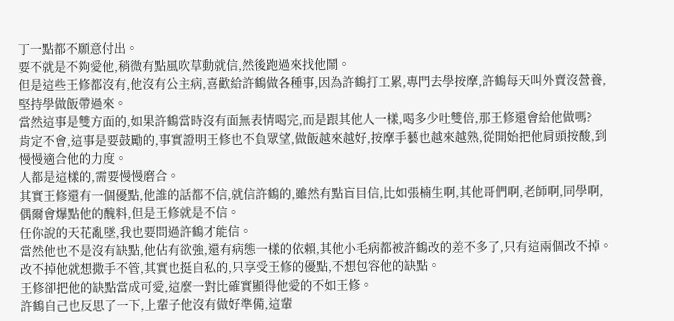丁一點都不願意付出。
要不就是不夠愛他,稍微有點風吹草動就信,然後跑過來找他鬧。
但是這些王修都沒有,他沒有公主病,喜歡給許鶴做各種事,因為許鶴打工累,專門去學按摩,許鶴每天叫外賣沒營養,堅持學做飯帶過來。
當然這事是雙方面的,如果許鶴當時沒有面無表情喝完,而是跟其他人一樣,喝多少吐雙倍,那王修還會給他做嗎?
肯定不會,這事是要鼓勵的,事實證明王修也不負眾望,做飯越來越好,按摩手藝也越來越熟,從開始把他肩頭按酸,到慢慢適合他的力度。
人都是這樣的,需要慢慢磨合。
其實王修還有一個優點,他誰的話都不信,就信許鶴的,雖然有點盲目信,比如張楠生啊,其他哥們啊,老師啊,同學啊,偶爾會爆點他的醜料,但是王修就是不信。
任你說的天花亂墜,我也要問過許鶴才能信。
當然他也不是沒有缺點,他佔有欲強,還有病態一樣的依賴,其他小毛病都被許鶴改的差不多了,只有這兩個改不掉。
改不掉他就想撒手不管,其實也挺自私的,只享受王修的優點,不想包容他的缺點。
王修卻把他的缺點當成可愛,這麼一對比確實顯得他愛的不如王修。
許鶴自己也反思了一下,上輩子他沒有做好準備,這輩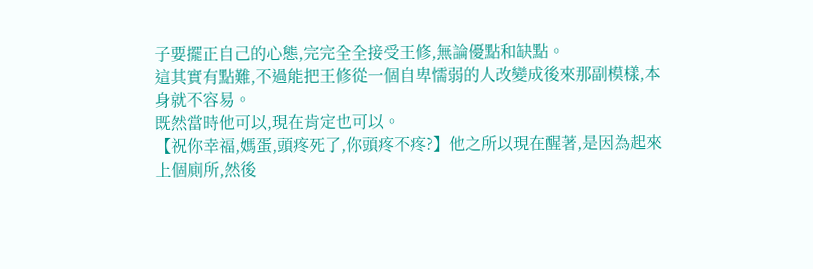子要擺正自己的心態,完完全全接受王修,無論優點和缺點。
這其實有點難,不過能把王修從一個自卑懦弱的人改變成後來那副模樣,本身就不容易。
既然當時他可以,現在肯定也可以。
【祝你幸福,媽蛋,頭疼死了,你頭疼不疼?】他之所以現在醒著,是因為起來上個廁所,然後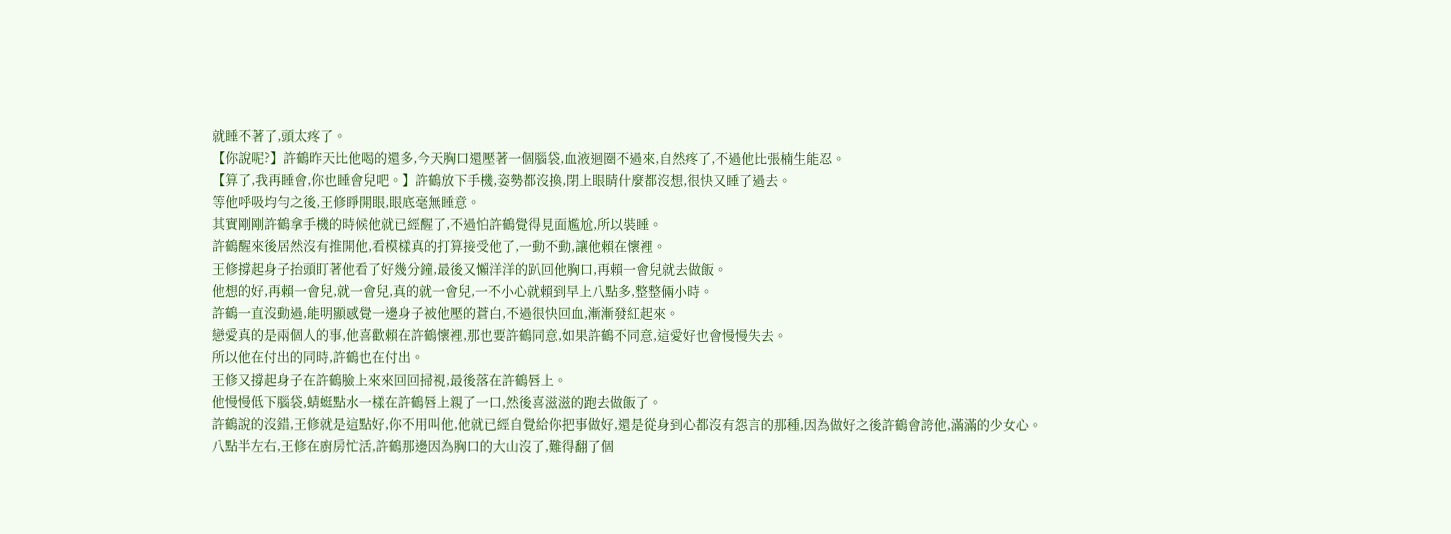就睡不著了,頭太疼了。
【你說呢?】許鶴昨天比他喝的還多,今天胸口還壓著一個腦袋,血液迴圈不過來,自然疼了,不過他比張楠生能忍。
【算了,我再睡會,你也睡會兒吧。】許鶴放下手機,姿勢都沒換,閉上眼睛什麼都沒想,很快又睡了過去。
等他呼吸均勻之後,王修睜開眼,眼底毫無睡意。
其實剛剛許鶴拿手機的時候他就已經醒了,不過怕許鶴覺得見面尷尬,所以裝睡。
許鶴醒來後居然沒有推開他,看模樣真的打算接受他了,一動不動,讓他賴在懷裡。
王修撐起身子抬頭盯著他看了好幾分鐘,最後又懶洋洋的趴回他胸口,再賴一會兒就去做飯。
他想的好,再賴一會兒,就一會兒,真的就一會兒,一不小心就賴到早上八點多,整整倆小時。
許鶴一直沒動過,能明顯感覺一邊身子被他壓的蒼白,不過很快回血,漸漸發紅起來。
戀愛真的是兩個人的事,他喜歡賴在許鶴懷裡,那也要許鶴同意,如果許鶴不同意,這愛好也會慢慢失去。
所以他在付出的同時,許鶴也在付出。
王修又撐起身子在許鶴臉上來來回回掃視,最後落在許鶴唇上。
他慢慢低下腦袋,蜻蜓點水一樣在許鶴唇上親了一口,然後喜滋滋的跑去做飯了。
許鶴說的沒錯,王修就是這點好,你不用叫他,他就已經自覺給你把事做好,還是從身到心都沒有怨言的那種,因為做好之後許鶴會誇他,滿滿的少女心。
八點半左右,王修在廚房忙活,許鶴那邊因為胸口的大山沒了,難得翻了個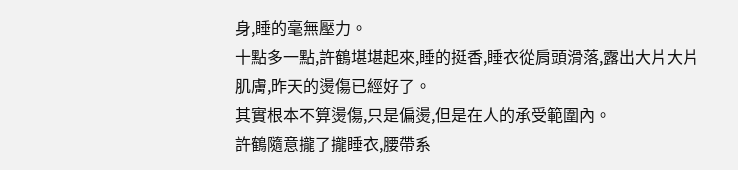身,睡的毫無壓力。
十點多一點,許鶴堪堪起來,睡的挺香,睡衣從肩頭滑落,露出大片大片肌膚,昨天的燙傷已經好了。
其實根本不算燙傷,只是偏燙,但是在人的承受範圍內。
許鶴隨意攏了攏睡衣,腰帶系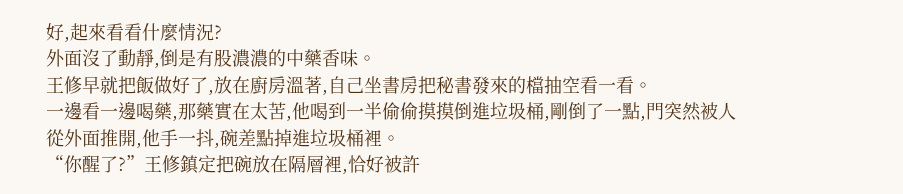好,起來看看什麼情況?
外面沒了動靜,倒是有股濃濃的中藥香味。
王修早就把飯做好了,放在廚房溫著,自己坐書房把秘書發來的檔抽空看一看。
一邊看一邊喝藥,那藥實在太苦,他喝到一半偷偷摸摸倒進垃圾桶,剛倒了一點,門突然被人從外面推開,他手一抖,碗差點掉進垃圾桶裡。
“你醒了?”王修鎮定把碗放在隔層裡,恰好被許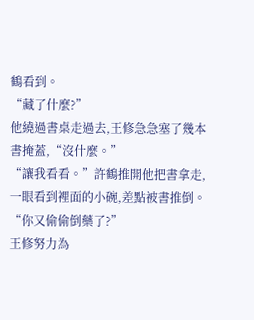鶴看到。
“藏了什麼?”
他繞過書桌走過去,王修急急塞了幾本書掩蓋,“沒什麼。”
“讓我看看。”許鶴推開他把書拿走,一眼看到裡面的小碗,差點被書推倒。
“你又偷偷倒藥了?”
王修努力為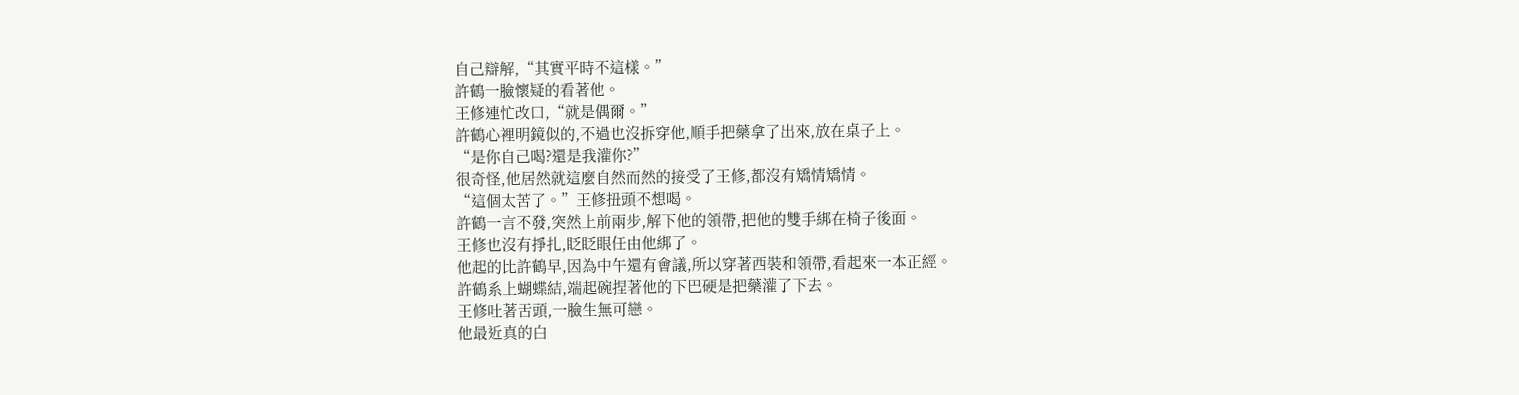自己辯解,“其實平時不這樣。”
許鶴一臉懷疑的看著他。
王修連忙改口,“就是偶爾。”
許鶴心裡明鏡似的,不過也沒拆穿他,順手把藥拿了出來,放在桌子上。
“是你自己喝?還是我灌你?”
很奇怪,他居然就這麼自然而然的接受了王修,都沒有矯情矯情。
“這個太苦了。”王修扭頭不想喝。
許鶴一言不發,突然上前兩步,解下他的領帶,把他的雙手綁在椅子後面。
王修也沒有掙扎,眨眨眼任由他綁了。
他起的比許鶴早,因為中午還有會議,所以穿著西裝和領帶,看起來一本正經。
許鶴系上蝴蝶結,端起碗捏著他的下巴硬是把藥灌了下去。
王修吐著舌頭,一臉生無可戀。
他最近真的白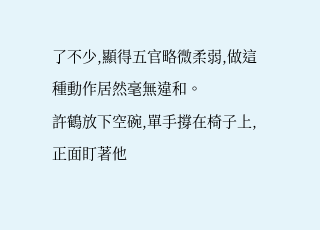了不少,顯得五官略微柔弱,做這種動作居然毫無違和。
許鶴放下空碗,單手撐在椅子上,正面盯著他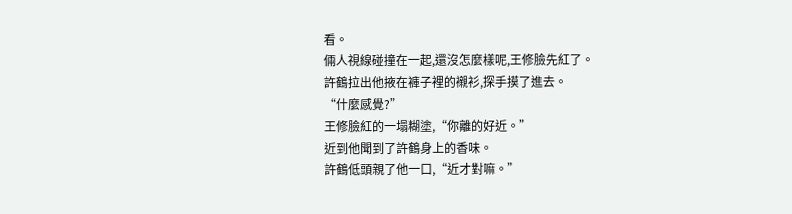看。
倆人視線碰撞在一起,還沒怎麼樣呢,王修臉先紅了。
許鶴拉出他掖在褲子裡的襯衫,探手摸了進去。
“什麼感覺?”
王修臉紅的一塌糊塗,“你離的好近。”
近到他聞到了許鶴身上的香味。
許鶴低頭親了他一口,“近才對嘛。”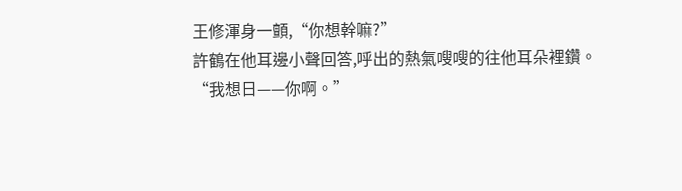王修渾身一顫,“你想幹嘛?”
許鶴在他耳邊小聲回答,呼出的熱氣嗖嗖的往他耳朵裡鑽。
“我想日——你啊。”